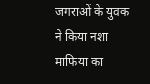जगराओं के युवक ने किया नशा माफिया का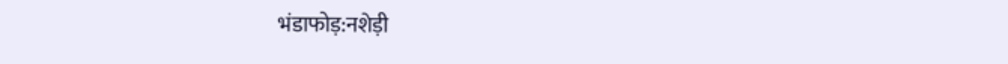भंडाफोड़:नशेड़ी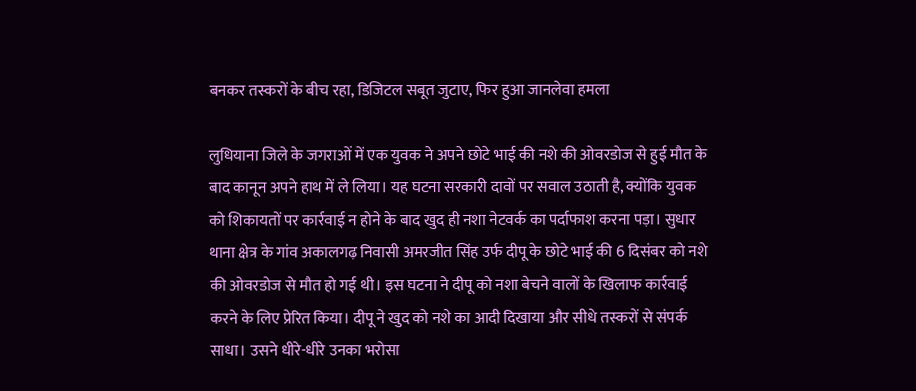बनकर तस्करों के बीच रहा, डिजिटल सबूत जुटाए, फिर हुआ जानलेवा हमला

लुधियाना जिले के जगराओं में एक युवक ने अपने छोटे भाई की नशे की ओवरडोज से हुई मौत के बाद कानून अपने हाथ में ले लिया। यह घटना सरकारी दावों पर सवाल उठाती है, क्योंकि युवक को शिकायतों पर कार्रवाई न होने के बाद खुद ही नशा नेटवर्क का पर्दाफाश करना पड़ा। सुधार थाना क्षेत्र के गांव अकालगढ़ निवासी अमरजीत सिंह उर्फ दीपू के छोटे भाई की 6 दिसंबर को नशे की ओवरडोज से मौत हो गई थी। इस घटना ने दीपू को नशा बेचने वालों के खिलाफ कार्रवाई करने के लिए प्रेरित किया। दीपू ने खुद को नशे का आदी दिखाया और सीधे तस्करों से संपर्क साधा। उसने धीरे-धीरे उनका भरोसा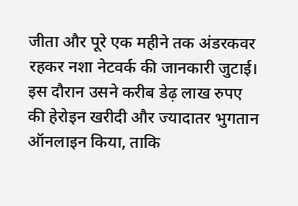जीता और पूरे एक महीने तक अंडरकवर रहकर नशा नेटवर्क की जानकारी जुटाई। इस दौरान उसने करीब डेढ़ लाख रुपए की हेरोइन खरीदी और ज्यादातर भुगतान ऑनलाइन किया, ताकि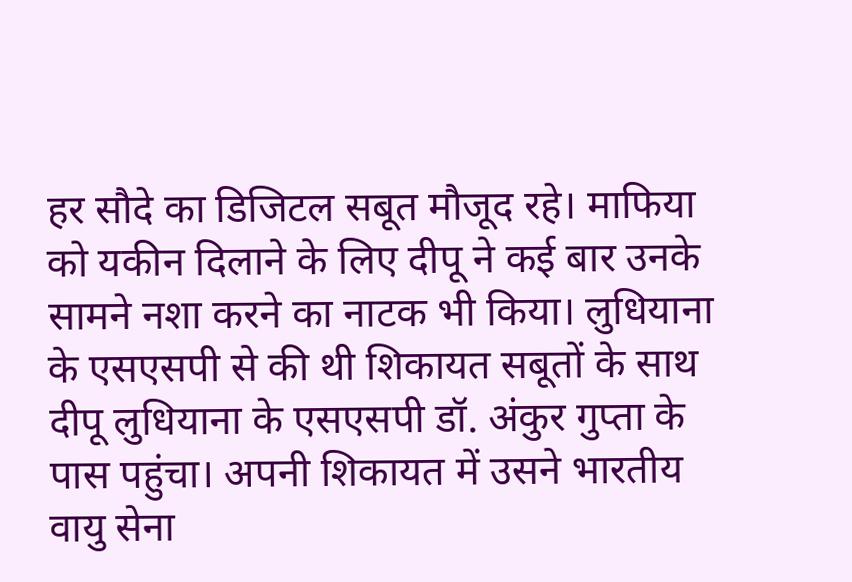हर सौदे का डिजिटल सबूत मौजूद रहे। माफिया को यकीन दिलाने के लिए दीपू ने कई बार उनके सामने नशा करने का नाटक भी किया। लुधियाना के एसएसपी से की थी शिकायत सबूतों के साथ दीपू लुधियाना के एसएसपी डॉ. अंकुर गुप्ता के पास पहुंचा। अपनी शिकायत में उसने भारतीय वायु सेना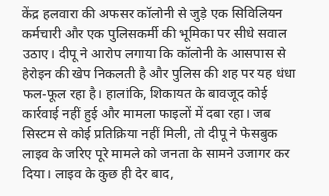केंद्र हलवारा की अफसर कॉलोनी से जुड़े एक सिविलियन कर्मचारी और एक पुलिसकर्मी की भूमिका पर सीधे सवाल उठाए। दीपू ने आरोप लगाया कि कॉलोनी के आसपास से हेरोइन की खेप निकलती है और पुलिस की शह पर यह धंधा फल-फूल रहा है। हालांकि, शिकायत के बावजूद कोई कार्रवाई नहीं हुई और मामला फाइलों में दबा रहा। जब सिस्टम से कोई प्रतिक्रिया नहीं मिली, तो दीपू ने फेसबुक लाइव के जरिए पूरे मामले को जनता के सामने उजागर कर दिया। लाइव के कुछ ही देर बाद,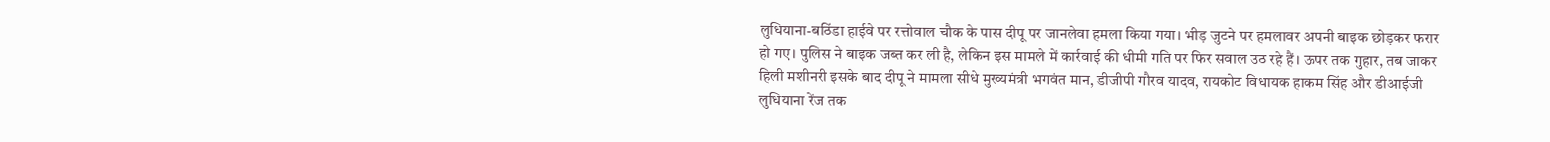लुधियाना-बठिंडा हाईवे पर रत्तोवाल चौक के पास दीपू पर जानलेवा हमला किया गया। भीड़ जुटने पर हमलावर अपनी बाइक छोड़कर फरार हो गए। पुलिस ने बाइक जब्त कर ली है, लेकिन इस मामले में कार्रवाई की धीमी गति पर फिर सवाल उठ रहे हैं। ऊपर तक गुहार, तब जाकर हिली मशीनरी इसके बाद दीपू ने मामला सीधे मुख्यमंत्री भगवंत मान, डीजीपी गौरव यादव, रायकोट विधायक हाकम सिंह और डीआईजी लुधियाना रेंज तक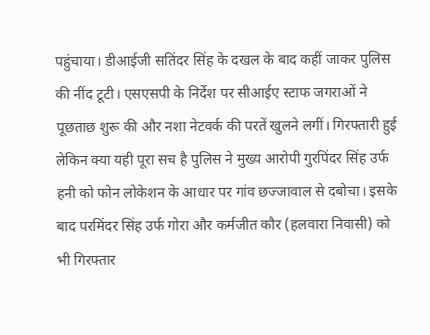पहुंचाया। डीआईजी सतिंदर सिंह के दखल के बाद कहीं जाकर पुलिस की नींद टूटी। एसएसपी के निर्देश पर सीआईए स्टाफ जगराओं ने पूछताछ शुरू की और नशा नेटवर्क की परतें खुलने लगीं। गिरफ्तारी हुई लेकिन क्या यही पूरा सच है पुलिस ने मुख्य आरोपी गुरपिंदर सिंह उर्फ हनी को फोन लोकेशन के आधार पर गांव छज्जावाल से दबोचा। इसके बाद परमिंदर सिंह उर्फ गोरा और कर्मजीत कौर (हलवारा निवासी) को भी गिरफ्तार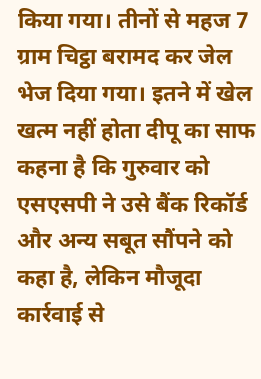किया गया। तीनों से महज 7 ग्राम चिट्ठा बरामद कर जेल भेज दिया गया। इतने में खेल खत्म नहीं होता दीपू का साफ कहना है कि गुरुवार को एसएसपी ने उसे बैंक रिकॉर्ड और अन्य सबूत सौंपने को कहा है, लेकिन मौजूदा कार्रवाई से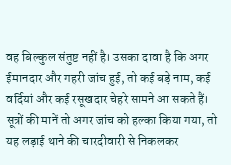वह बिल्कुल संतुष्ट नहीं है। उसका दावा है कि अगर ईमानदार और गहरी जांच हुई, तो कई बड़े नाम, कई वर्दियां और कई रसूखदार चेहरे सामने आ सकते हैं। सूत्रों की मानें तो अगर जांच को हल्का किया गया, तो यह लड़ाई थाने की चारदीवारी से निकलकर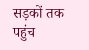सड़कों तक पहुंच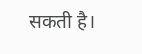सकती है।